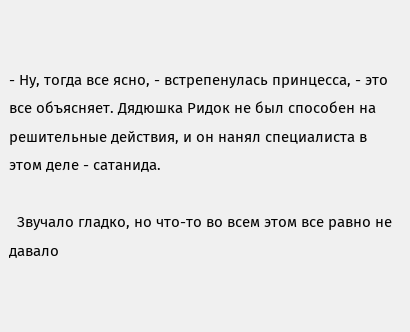- Ну, тогда все ясно, - встрепенулась принцесса, - это все объясняет. Дядюшка Ридок не был способен на решительные действия, и он нанял специалиста в этом деле - сатанида.

  Звучало гладко, но что-то во всем этом все равно не давало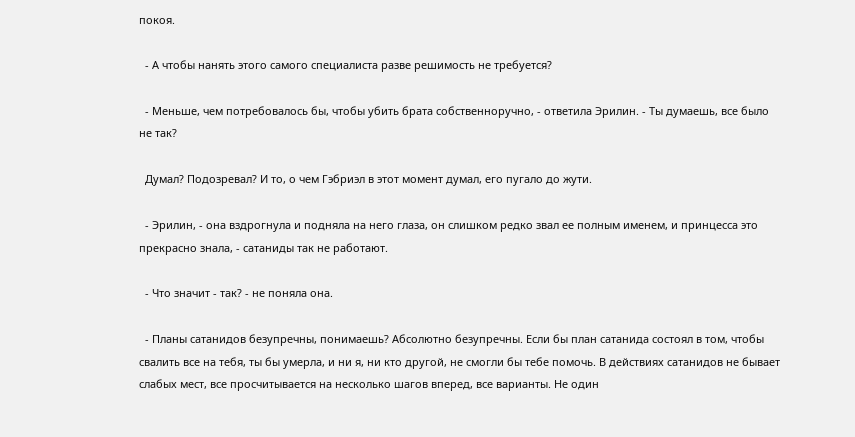покоя.

  - А чтобы нанять этого самого специалиста разве решимость не требуется?

  - Меньше, чем потребовалось бы, чтобы убить брата собственноручно, - ответила Эрилин. - Ты думаешь, все было не так?

  Думал? Подозревал? И то, о чем Гэбриэл в этот момент думал, его пугало до жути.

  - Эрилин, - она вздрогнула и подняла на него глаза, он слишком редко звал ее полным именем, и принцесса это прекрасно знала, - сатаниды так не работают.

  - Что значит - так? - не поняла она.

  - Планы сатанидов безупречны, понимаешь? Абсолютно безупречны. Если бы план сатанида состоял в том, чтобы свалить все на тебя, ты бы умерла, и ни я, ни кто другой, не смогли бы тебе помочь. В действиях сатанидов не бывает слабых мест, все просчитывается на несколько шагов вперед, все варианты. Не один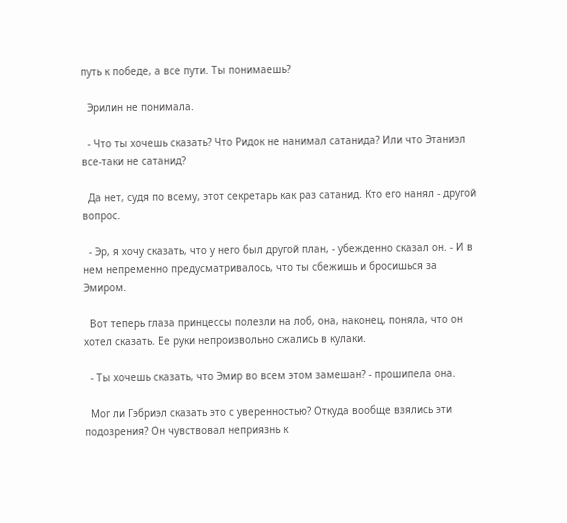путь к победе, а все пути. Ты понимаешь?

  Эрилин не понимала.

  - Что ты хочешь сказать? Что Ридок не нанимал сатанида? Или что Этаниэл все-таки не сатанид?

  Да нет, судя по всему, этот секретарь как раз сатанид. Кто его нанял - другой вопрос.

  - Эр, я хочу сказать, что у него был другой план, - убежденно сказал он. - И в нем непременно предусматривалось, что ты сбежишь и бросишься за Эмиром.

  Вот теперь глаза принцессы полезли на лоб, она, наконец, поняла, что он хотел сказать. Ее руки непроизвольно сжались в кулаки.

  - Ты хочешь сказать, что Эмир во всем этом замешан? - прошипела она.

  Мог ли Гэбриэл сказать это с уверенностью? Откуда вообще взялись эти подозрения? Он чувствовал неприязнь к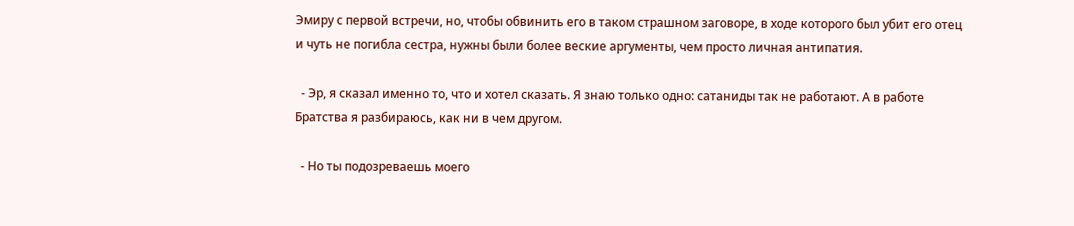Эмиру с первой встречи, но, чтобы обвинить его в таком страшном заговоре, в ходе которого был убит его отец и чуть не погибла сестра, нужны были более веские аргументы, чем просто личная антипатия.

  - Эр, я сказал именно то, что и хотел сказать. Я знаю только одно: сатаниды так не работают. А в работе Братства я разбираюсь, как ни в чем другом.

  - Но ты подозреваешь моего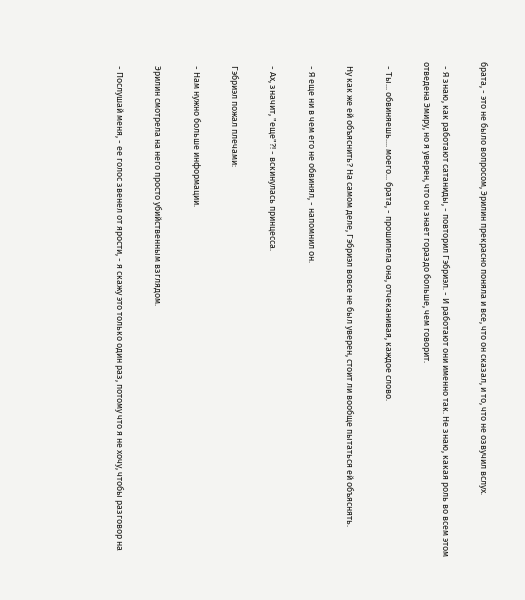брата, - это не было вопросом, Эрилин прекрасно поняла и все, что он сказал, и то, что не озвучил вслух.

  - Я знаю, как работают сатаниды, - повторил Гэбриэл. - И работают они именно так. Не знаю, какая роль во всем этом отведена Эмиру, но я уверен, что он знает гораздо больше, чем говорит.

  - Ты... обвиняешь.... моего... брата, - прошипела она, отчеканивая, каждое слово.

  Ну как же ей объяснить? На самом деле, Гэбриэл вовсе не был уверен, стоит ли вообще пытаться ей объяснять.

  - Я еще ни в чем его не обвинял, - напомнил он.

  - Ах, значит, "еще"?! - вскинулась принцесса.

  Гэбриэл пожал плечами:

  - Нам нужно больше информации.

  Эрилин смотрела на него просто убийственным взглядом.

  - Послушай меня, - ее голос звенел от ярости, - я скажу это только один раз, потому что я не хочу, чтобы разговор на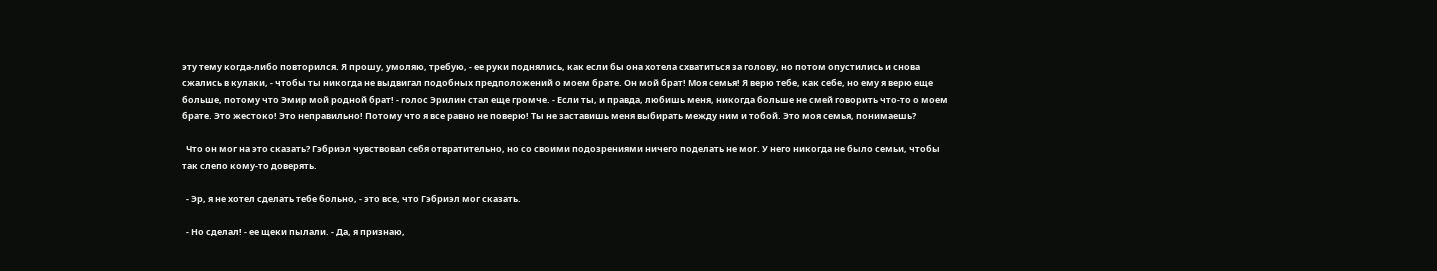эту тему когда-либо повторился. Я прошу, умоляю, требую, - ее руки поднялись, как если бы она хотела схватиться за голову, но потом опустились и снова сжались в кулаки, - чтобы ты никогда не выдвигал подобных предположений о моем брате. Он мой брат! Моя семья! Я верю тебе, как себе, но ему я верю еще больше, потому что Эмир мой родной брат! - голос Эрилин стал еще громче. - Если ты, и правда, любишь меня, никогда больше не смей говорить что-то о моем брате. Это жестоко! Это неправильно! Потому что я все равно не поверю! Ты не заставишь меня выбирать между ним и тобой. Это моя семья, понимаешь?

  Что он мог на это сказать? Гэбриэл чувствовал себя отвратительно, но со своими подозрениями ничего поделать не мог. У него никогда не было семьи, чтобы так слепо кому-то доверять.

  - Эр, я не хотел сделать тебе больно, - это все, что Гэбриэл мог сказать.

  - Но сделал! - ее щеки пылали. - Да, я признаю,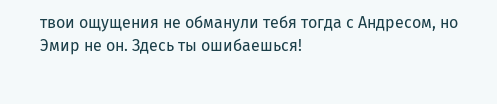твои ощущения не обманули тебя тогда с Андресом, но Эмир не он. Здесь ты ошибаешься!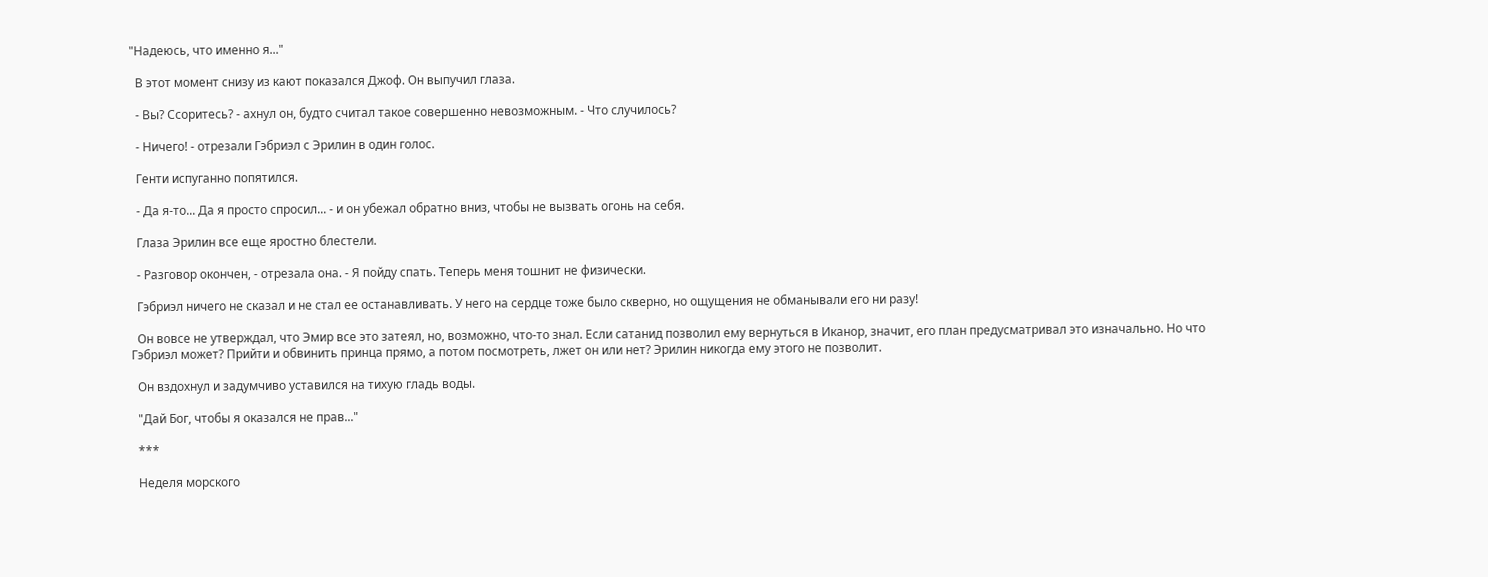"Надеюсь, что именно я..."

  В этот момент снизу из кают показался Джоф. Он выпучил глаза.

  - Вы? Ссоритесь? - ахнул он, будто считал такое совершенно невозможным. - Что случилось?

  - Ничего! - отрезали Гэбриэл с Эрилин в один голос.

  Генти испуганно попятился.

  - Да я-то... Да я просто спросил... - и он убежал обратно вниз, чтобы не вызвать огонь на себя.

  Глаза Эрилин все еще яростно блестели.

  - Разговор окончен, - отрезала она. - Я пойду спать. Теперь меня тошнит не физически.

  Гэбриэл ничего не сказал и не стал ее останавливать. У него на сердце тоже было скверно, но ощущения не обманывали его ни разу!

  Он вовсе не утверждал, что Эмир все это затеял, но, возможно, что-то знал. Если сатанид позволил ему вернуться в Иканор, значит, его план предусматривал это изначально. Но что Гэбриэл может? Прийти и обвинить принца прямо, а потом посмотреть, лжет он или нет? Эрилин никогда ему этого не позволит.

  Он вздохнул и задумчиво уставился на тихую гладь воды.

  "Дай Бог, чтобы я оказался не прав..."

  ***

  Неделя морского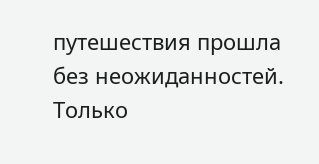путешествия прошла без неожиданностей. Только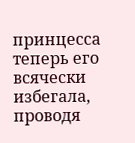принцесса теперь его всячески избегала, проводя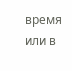время или в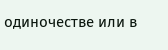одиночестве или в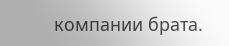компании брата.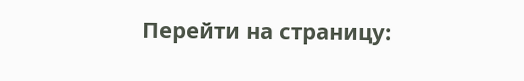Перейти на страницу: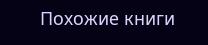Похожие книги